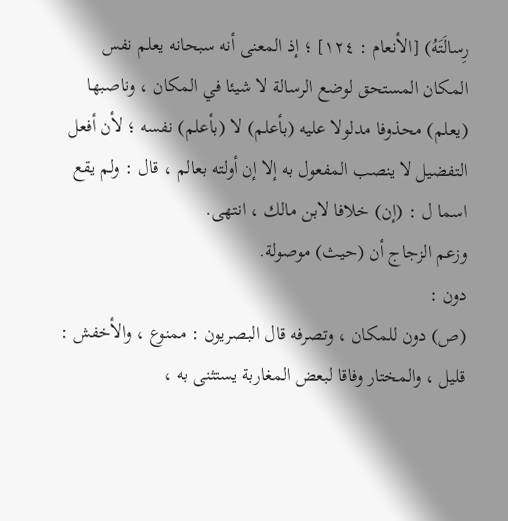رِسالَتَهُ) [الأنعام : ١٢٤] ؛ إذ المعنى أنه سبحانه يعلم نفس المكان المستحق لوضع الرسالة لا شيئا في المكان ، وناصبها (يعلم) محذوفا مدلولا عليه (بأعلم) لا (بأعلم) نفسه ؛ لأن أفعل التفضيل لا ينصب المفعول به إلا إن أولته بعالم ، قال : ولم يقع اسما ل : (إن) خلافا لابن مالك ، انتهى.
وزعم الزجاج أن (حيث) موصولة.
دون :
(ص) دون للمكان ، وتصرفه قال البصريون : ممنوع ، والأخفش : قليل ، والمختار وفاقا لبعض المغاربة يستثنى به ،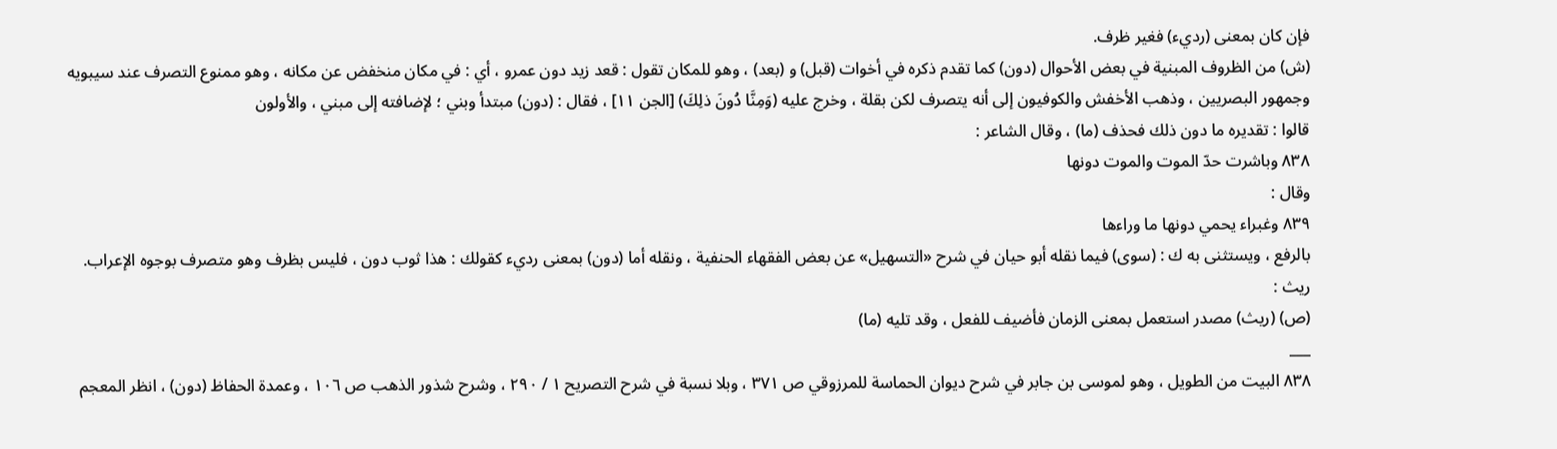فإن كان بمعنى (رديء) فغير ظرف.
(ش) من الظروف المبنية في بعض الأحوال (دون) كما تقدم ذكره في أخوات (قبل) و (بعد) ، وهو للمكان تقول : قعد زيد دون عمرو ، أي : في مكان منخفض عن مكانه ، وهو ممنوع التصرف عند سيبويه وجمهور البصريين ، وذهب الأخفش والكوفيون إلى أنه يتصرف لكن بقلة ، وخرج عليه (وَمِنَّا دُونَ ذلِكَ) [الجن ١١] ، فقال : (دون) مبتدأ وبني ؛ لإضافته إلى مبني ، والأولون
قالوا : تقديره ما دون ذلك فحذف (ما) ، وقال الشاعر :
٨٣٨ وباشرت حدّ الموت والموت دونها
وقال :
٨٣٩ وغبراء يحمي دونها ما وراءها
بالرفع ، ويستثنى به ك : (سوى) فيما نقله أبو حيان في شرح «التسهيل» عن بعض الفقهاء الحنفية ، ونقله أما (دون) بمعنى رديء كقولك : هذا ثوب دون ، فليس بظرف وهو متصرف بوجوه الإعراب.
ريث :
(ص) (ريث) مصدر استعمل بمعنى الزمان فأضيف للفعل ، وقد تليه (ما)
___
٨٣٨ البيت من الطويل ، وهو لموسى بن جابر في شرح ديوان الحماسة للمرزوقي ص ٣٧١ ، وبلا نسبة في شرح التصريح ١ / ٢٩٠ ، وشرح شذور الذهب ص ١٠٦ ، وعمدة الحفاظ (دون) ، انظر المعجم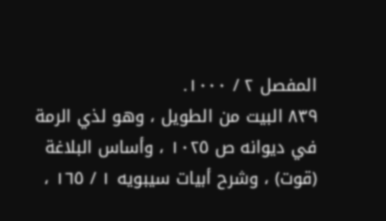المفصل ٢ / ١٠٠٠.
٨٣٩ البيت من الطويل ، وهو لذي الرمة في ديوانه ص ١٠٢٥ ، وأساس البلاغة (قوت) ، وشرح أبيات سيبويه ١ / ١٦٥ ،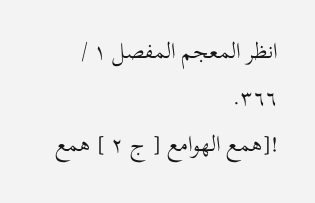انظر المعجم المفصل ١ / ٣٦٦.
![همع الهوامع [ ج ٢ ] همع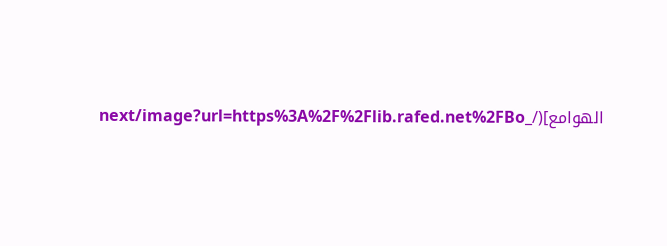الهوامع](/_next/image?url=https%3A%2F%2Flib.rafed.net%2FBo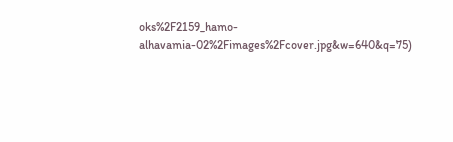oks%2F2159_hamo-alhavamia-02%2Fimages%2Fcover.jpg&w=640&q=75)